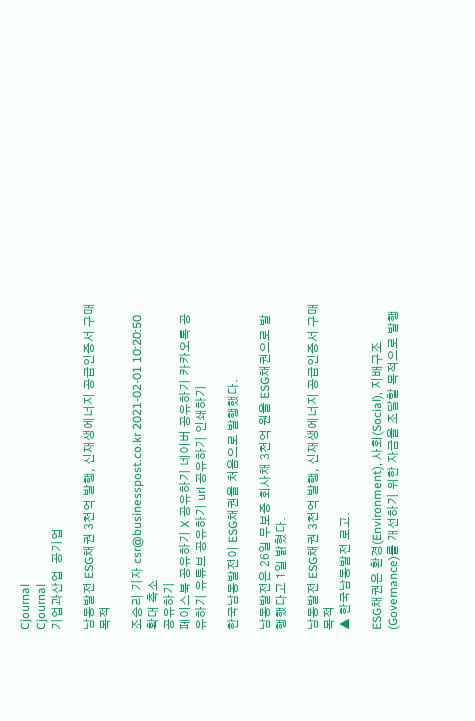Cjournal
Cjournal
기업과산업  공기업

남동발전 ESG채권 3천억 발행, 신재생에너지 공급인증서 구매 목적

조승리 기자 csr@businesspost.co.kr 2021-02-01 10:20:50
확대 축소
공유하기
페이스북 공유하기 X 공유하기 네이버 공유하기 카카오톡 공유하기 유튜브 공유하기 url 공유하기 인쇄하기

한국남동발전이 ESG채권을 처음으로 발행했다.

남동발전은 26일 무보증 회사채 3천억 원을 ESG채권으로 발행했다고 1일 밝혔다.

남동발전 ESG채권 3천억 발행, 신재생에너지 공급인증서 구매 목적
▲ 한국남동발전 로고.

ESG채권은 환경(Environment), 사회(Social), 지배구조(Governance)를 개선하기 위한 자금을 조달할 목적으로 발행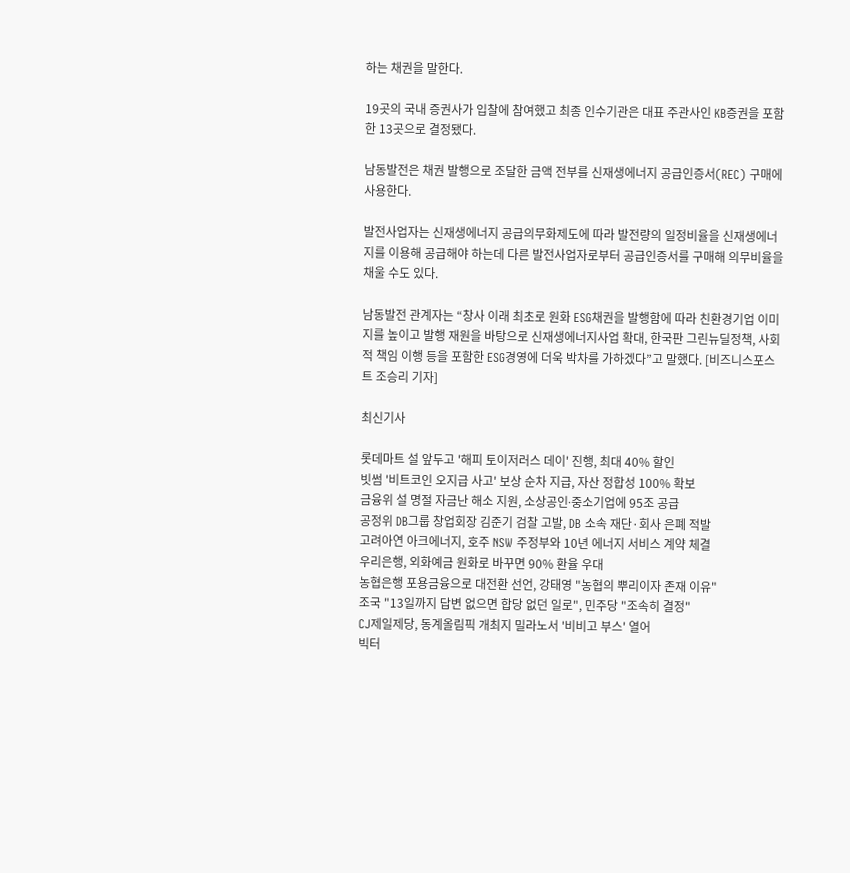하는 채권을 말한다.

19곳의 국내 증권사가 입찰에 참여했고 최종 인수기관은 대표 주관사인 KB증권을 포함한 13곳으로 결정됐다.

남동발전은 채권 발행으로 조달한 금액 전부를 신재생에너지 공급인증서(REC) 구매에 사용한다.

발전사업자는 신재생에너지 공급의무화제도에 따라 발전량의 일정비율을 신재생에너지를 이용해 공급해야 하는데 다른 발전사업자로부터 공급인증서를 구매해 의무비율을 채울 수도 있다.

남동발전 관계자는 “창사 이래 최초로 원화 ESG채권을 발행함에 따라 친환경기업 이미지를 높이고 발행 재원을 바탕으로 신재생에너지사업 확대, 한국판 그린뉴딜정책, 사회적 책임 이행 등을 포함한 ESG경영에 더욱 박차를 가하겠다”고 말했다. [비즈니스포스트 조승리 기자]

최신기사

롯데마트 설 앞두고 '해피 토이저러스 데이' 진행, 최대 40% 할인
빗썸 '비트코인 오지급 사고' 보상 순차 지급, 자산 정합성 100% 확보
금융위 설 명절 자금난 해소 지원, 소상공인ᐧ중소기업에 95조 공급
공정위 DB그룹 창업회장 김준기 검찰 고발, DB 소속 재단·회사 은폐 적발
고려아연 아크에너지, 호주 NSW 주정부와 10년 에너지 서비스 계약 체결
우리은행, 외화예금 원화로 바꾸면 90% 환율 우대
농협은행 포용금융으로 대전환 선언, 강태영 "농협의 뿌리이자 존재 이유"
조국 "13일까지 답변 없으면 합당 없던 일로", 민주당 "조속히 결정"
CJ제일제당, 동계올림픽 개최지 밀라노서 '비비고 부스' 열어
빅터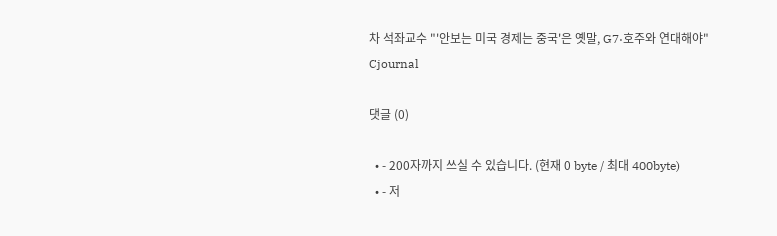차 석좌교수 "'안보는 미국 경제는 중국'은 옛말, G7·호주와 연대해야"
Cjournal

댓글 (0)

  • - 200자까지 쓰실 수 있습니다. (현재 0 byte / 최대 400byte)
  • - 저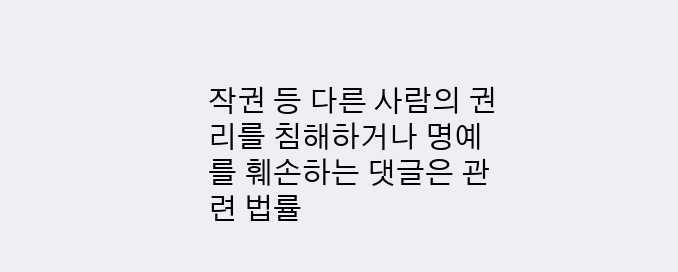작권 등 다른 사람의 권리를 침해하거나 명예를 훼손하는 댓글은 관련 법률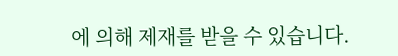에 의해 제재를 받을 수 있습니다.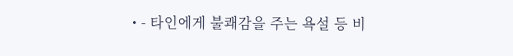• - 타인에게 불쾌감을 주는 욕설 등 비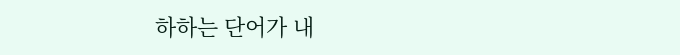하하는 단어가 내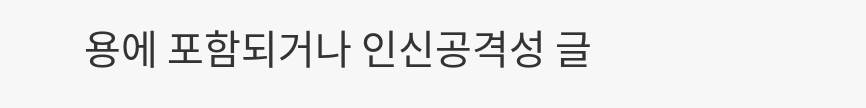용에 포함되거나 인신공격성 글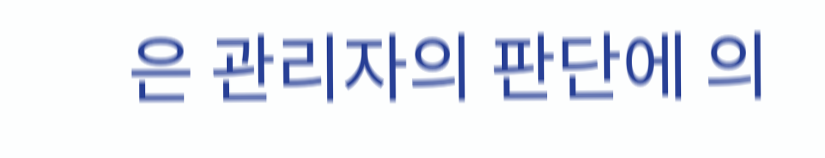은 관리자의 판단에 의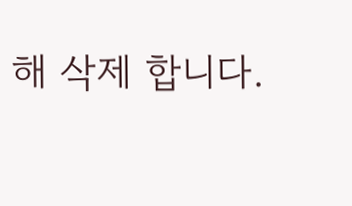해 삭제 합니다.